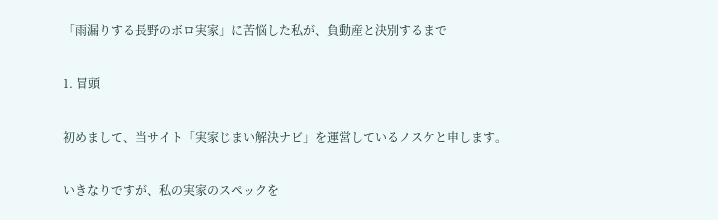「雨漏りする長野のボロ実家」に苦悩した私が、負動産と決別するまで

1. 冒頭

初めまして、当サイト「実家じまい解決ナビ」を運営しているノスケと申します。

いきなりですが、私の実家のスペックを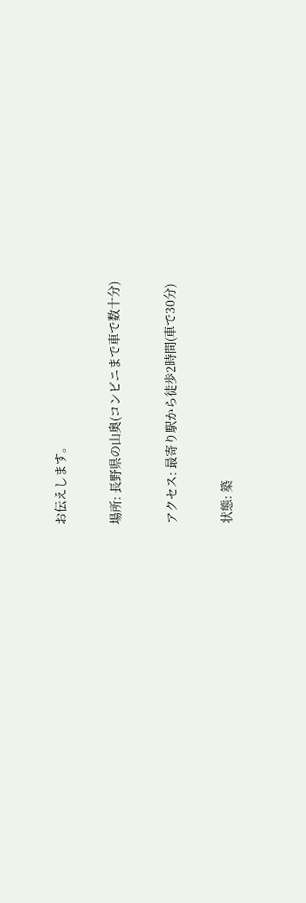お伝えします。

場所: 長野県の山奥(コンビニまで車で数十分)

アクセス: 最寄り駅から徒歩2時間(車で30分)

状態: 築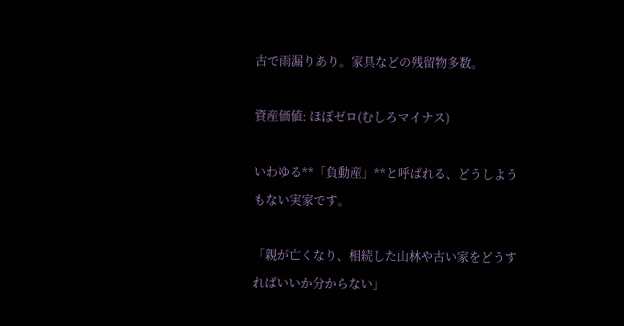古で雨漏りあり。家具などの残留物多数。

資産価値: ほぼゼロ(むしろマイナス)

いわゆる**「負動産」**と呼ばれる、どうしようもない実家です。

「親が亡くなり、相続した山林や古い家をどうすればいいか分からない」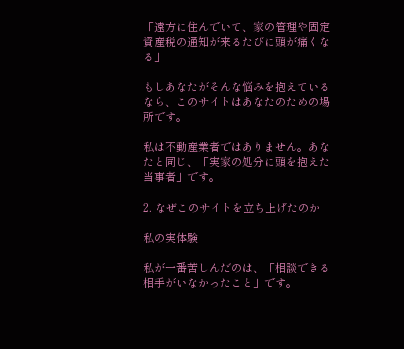「遠方に住んでいて、家の管理や固定資産税の通知が来るたびに頭が痛くなる」

もしあなたがそんな悩みを抱えているなら、このサイトはあなたのための場所です。

私は不動産業者ではありません。あなたと同じ、「実家の処分に頭を抱えた当事者」です。

2. なぜこのサイトを立ち上げたのか

私の実体験

私が一番苦しんだのは、「相談できる相手がいなかったこと」です。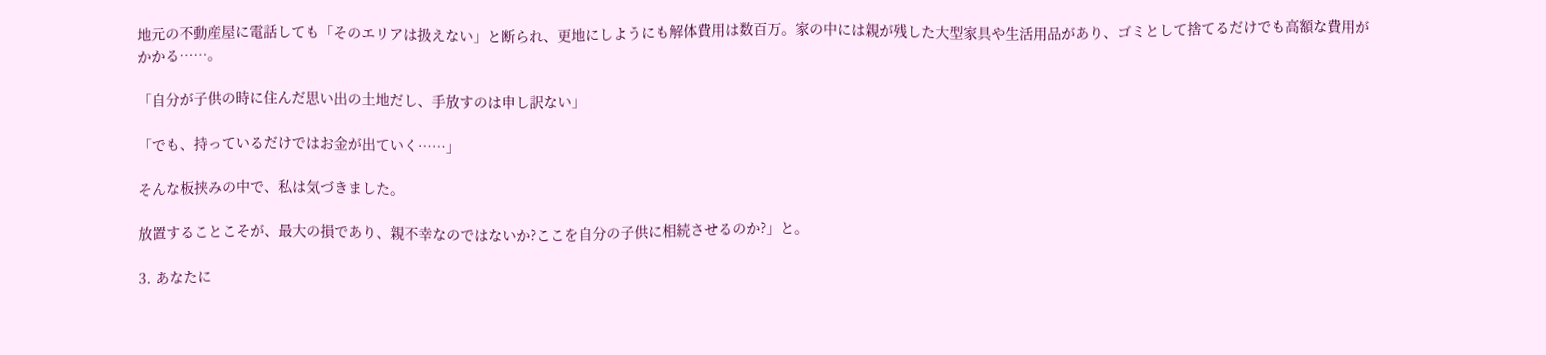地元の不動産屋に電話しても「そのエリアは扱えない」と断られ、更地にしようにも解体費用は数百万。家の中には親が残した大型家具や生活用品があり、ゴミとして捨てるだけでも高額な費用がかかる……。

「自分が子供の時に住んだ思い出の土地だし、手放すのは申し訳ない」

「でも、持っているだけではお金が出ていく……」

そんな板挟みの中で、私は気づきました。

放置することこそが、最大の損であり、親不幸なのではないか?ここを自分の子供に相続させるのか?」と。

3. あなたに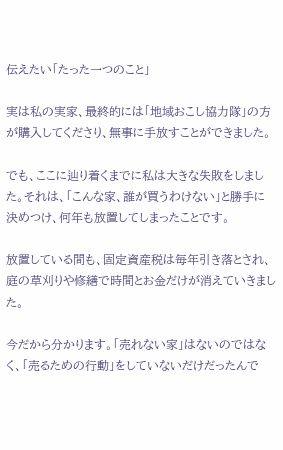伝えたい「たった一つのこと」

実は私の実家、最終的には「地域おこし協力隊」の方が購入してくださり、無事に手放すことができました。

でも、ここに辿り着くまでに私は大きな失敗をしました。それは、「こんな家、誰が買うわけない」と勝手に決めつけ、何年も放置してしまったことです。

放置している間も、固定資産税は毎年引き落とされ、庭の草刈りや修繕で時間とお金だけが消えていきました。

今だから分かります。「売れない家」はないのではなく、「売るための行動」をしていないだけだったんで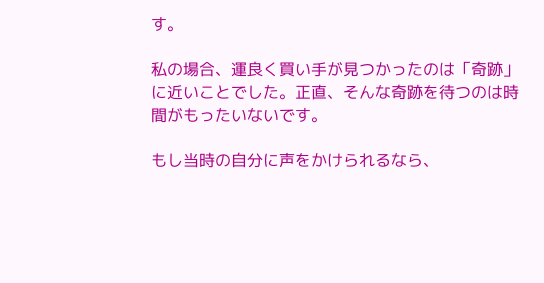す。

私の場合、運良く買い手が見つかったのは「奇跡」に近いことでした。正直、そんな奇跡を待つのは時間がもったいないです。

もし当時の自分に声をかけられるなら、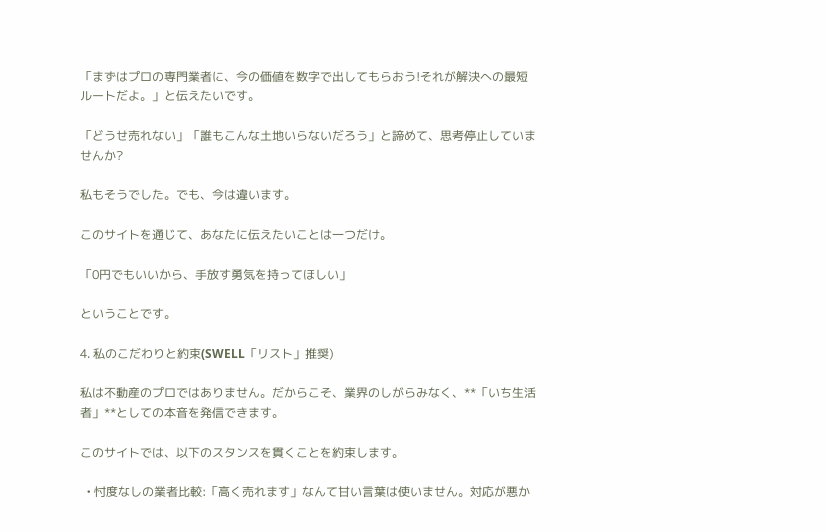「まずはプロの専門業者に、今の価値を数字で出してもらおう!それが解決への最短ルートだよ。」と伝えたいです。

「どうせ売れない」「誰もこんな土地いらないだろう」と諦めて、思考停止していませんか?

私もそうでした。でも、今は違います。

このサイトを通じて、あなたに伝えたいことは一つだけ。

「0円でもいいから、手放す勇気を持ってほしい」

ということです。

4. 私のこだわりと約束(SWELL「リスト」推奨)

私は不動産のプロではありません。だからこそ、業界のしがらみなく、**「いち生活者」**としての本音を発信できます。

このサイトでは、以下のスタンスを貫くことを約束します。

  • 忖度なしの業者比較:「高く売れます」なんて甘い言葉は使いません。対応が悪か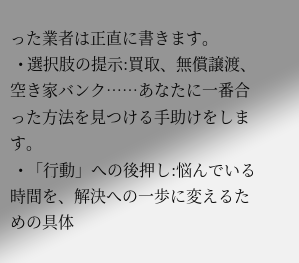った業者は正直に書きます。
  • 選択肢の提示:買取、無償譲渡、空き家バンク……あなたに一番合った方法を見つける手助けをします。
  • 「行動」への後押し:悩んでいる時間を、解決への一歩に変えるための具体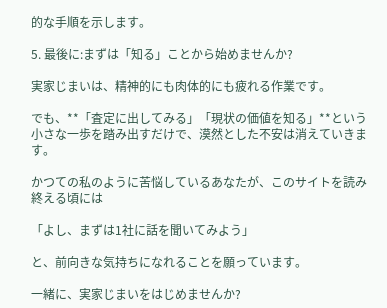的な手順を示します。

5. 最後に:まずは「知る」ことから始めませんか?

実家じまいは、精神的にも肉体的にも疲れる作業です。

でも、**「査定に出してみる」「現状の価値を知る」**という小さな一歩を踏み出すだけで、漠然とした不安は消えていきます。

かつての私のように苦悩しているあなたが、このサイトを読み終える頃には

「よし、まずは1社に話を聞いてみよう」

と、前向きな気持ちになれることを願っています。

一緒に、実家じまいをはじめませんか?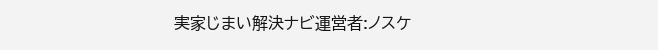実家じまい解決ナビ運営者:ノスケ